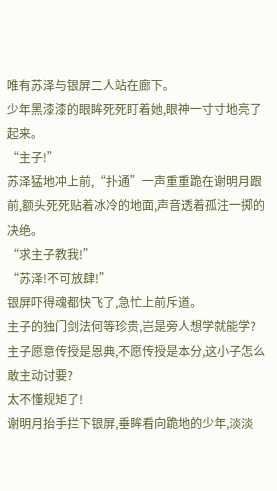唯有苏泽与银屏二人站在廊下。
少年黑漆漆的眼眸死死盯着她,眼神一寸寸地亮了起来。
“主子!”
苏泽猛地冲上前,“扑通”一声重重跪在谢明月跟前,额头死死贴着冰冷的地面,声音透着孤注一掷的决绝。
“求主子教我!”
“苏泽!不可放肆!”
银屏吓得魂都快飞了,急忙上前斥道。
主子的独门剑法何等珍贵,岂是旁人想学就能学?
主子愿意传授是恩典,不愿传授是本分,这小子怎么敢主动讨要?
太不懂规矩了!
谢明月抬手拦下银屏,垂眸看向跪地的少年,淡淡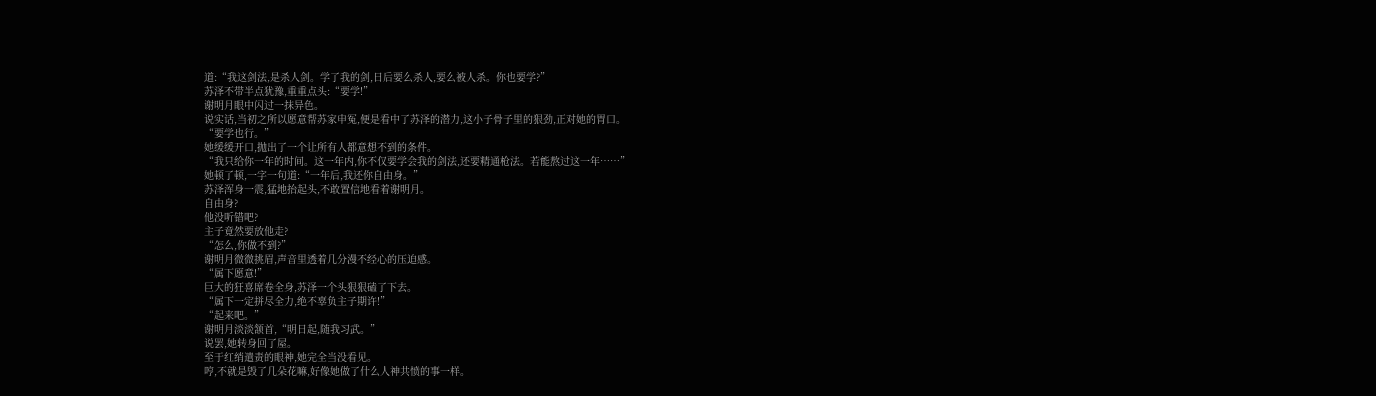道:“我这剑法,是杀人剑。学了我的剑,日后要么杀人,要么被人杀。你也要学?”
苏泽不带半点犹豫,重重点头:“要学!”
谢明月眼中闪过一抹异色。
说实话,当初之所以愿意帮苏家申冤,便是看中了苏泽的潜力,这小子骨子里的狠劲,正对她的胃口。
“要学也行。”
她缓缓开口,抛出了一个让所有人都意想不到的条件。
“我只给你一年的时间。这一年内,你不仅要学会我的剑法,还要精通枪法。若能熬过这一年……”
她顿了顿,一字一句道:“一年后,我还你自由身。”
苏泽浑身一震,猛地抬起头,不敢置信地看着谢明月。
自由身?
他没听错吧?
主子竟然要放他走?
“怎么,你做不到?”
谢明月微微挑眉,声音里透着几分漫不经心的压迫感。
“属下愿意!”
巨大的狂喜席卷全身,苏泽一个头狠狠磕了下去。
“属下一定拼尽全力,绝不辜负主子期许!”
“起来吧。”
谢明月淡淡颔首,“明日起,随我习武。”
说罢,她转身回了屋。
至于红绡遣责的眼神,她完全当没看见。
哼,不就是毁了几朵花嘛,好像她做了什么人神共愤的事一样。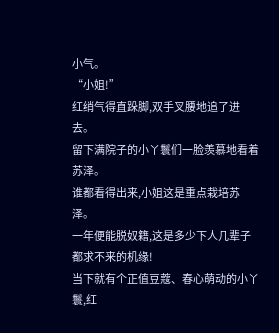小气。
“小姐!”
红绡气得直跺脚,双手叉腰地追了进去。
留下满院子的小丫鬟们一脸羡慕地看着苏泽。
谁都看得出来,小姐这是重点栽培苏泽。
一年便能脱奴籍,这是多少下人几辈子都求不来的机缘!
当下就有个正值豆蔻、春心萌动的小丫鬟,红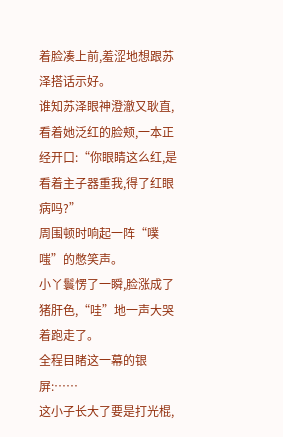着脸凑上前,羞涩地想跟苏泽搭话示好。
谁知苏泽眼神澄澈又耿直,看着她泛红的脸颊,一本正经开口:“你眼睛这么红,是看着主子器重我,得了红眼病吗?”
周围顿时响起一阵“噗嗤”的憋笑声。
小丫鬟愣了一瞬,脸涨成了猪肝色,“哇”地一声大哭着跑走了。
全程目睹这一幕的银屏:……
这小子长大了要是打光棍,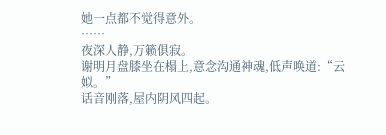她一点都不觉得意外。
……
夜深人静,万籁俱寂。
谢明月盘膝坐在榻上,意念沟通神魂,低声唤道:“云姒。”
话音刚落,屋内阴风四起。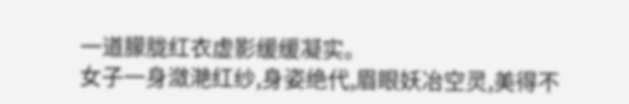一道朦胧红衣虚影缓缓凝实。
女子一身潋滟红纱,身姿绝代,眉眼妖冶空灵,美得不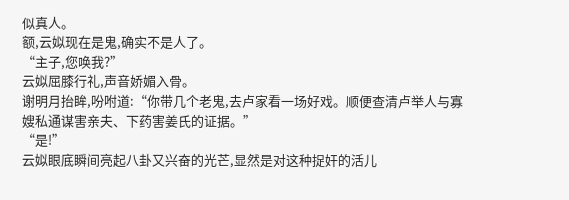似真人。
额,云姒现在是鬼,确实不是人了。
“主子,您唤我?”
云姒屈膝行礼,声音娇媚入骨。
谢明月抬眸,吩咐道:“你带几个老鬼,去卢家看一场好戏。顺便查清卢举人与寡嫂私通谋害亲夫、下药害姜氏的证据。”
“是!”
云姒眼底瞬间亮起八卦又兴奋的光芒,显然是对这种捉奸的活儿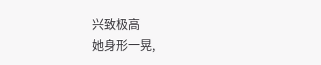兴致极高
她身形一晃,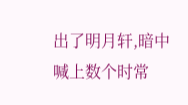出了明月轩,暗中喊上数个时常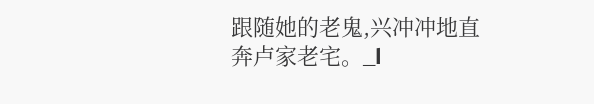跟随她的老鬼,兴冲冲地直奔卢家老宅。_l